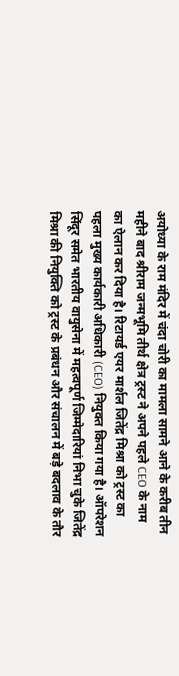अयोध्या के राम मंदिर में चंदा चोरी का मामला सामने आने के करीब तीन महीने बाद श्रीराम जन्मभूमि तीर्थ क्षेत्र ट्रस्ट ने अपने पहले CEO के नाम का ऐलान कर दिया है। रिटायर्ड एयर मार्शल जितेंद्र मिश्रा को ट्रस्ट का पहला मुख्य कार्यकारी अधिकारी (CEO) नियुक्त किया गया है। ऑपरेशन सिंदूर समेत भारतीय वायुसेना में महत्वपूर्ण जिम्मेदारियां निभा चुके जितेंद्र मिश्रा की नियुक्ति को ट्रस्ट के प्रबंधन और संचालन में बड़े बदलाव के तौर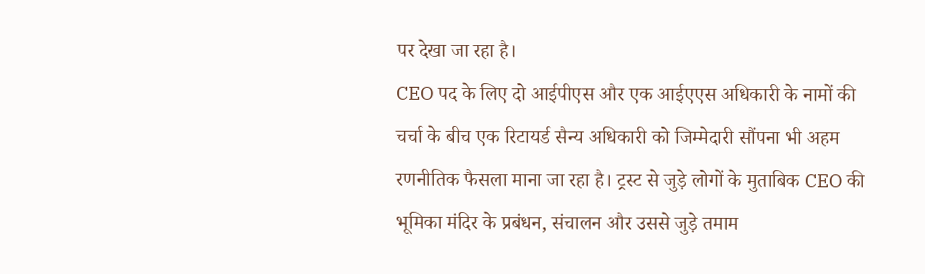पर देखा जा रहा है।
CEO पद के लिए दो आईपीएस और एक आईएएस अधिकारी के नामों की चर्चा के बीच एक रिटायर्ड सैन्य अधिकारी को जिम्मेदारी सौंपना भी अहम रणनीतिक फैसला माना जा रहा है। ट्रस्ट से जुड़े लोगों के मुताबिक CEO की भूमिका मंदिर के प्रबंधन, संचालन और उससे जुड़े तमाम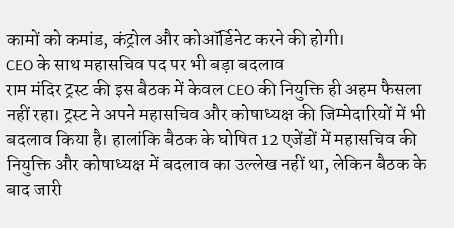कामों को कमांड, कंट्रोल और कोऑर्डिनेट करने की होगी।
CEO के साथ महासचिव पद पर भी बड़ा बदलाव
राम मंदिर ट्रस्ट की इस बैठक में केवल CEO की नियुक्ति ही अहम फैसला नहीं रहा। ट्रस्ट ने अपने महासचिव और कोषाध्यक्ष की जिम्मेदारियों में भी बदलाव किया है। हालांकि बैठक के घोषित 12 एजेंडों में महासचिव की नियुक्ति और कोषाध्यक्ष में बदलाव का उल्लेख नहीं था, लेकिन बैठक के बाद जारी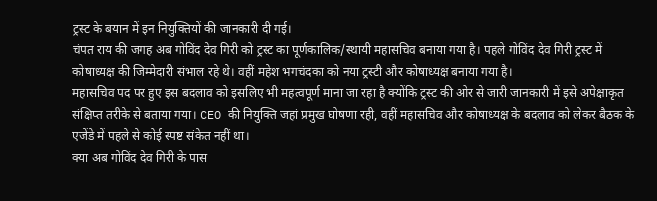ट्रस्ट के बयान में इन नियुक्तियों की जानकारी दी गई।
चंपत राय की जगह अब गोविंद देव गिरी को ट्रस्ट का पूर्णकालिक/स्थायी महासचिव बनाया गया है। पहले गोविंद देव गिरी ट्रस्ट में कोषाध्यक्ष की जिम्मेदारी संभाल रहे थे। वहीं महेश भगचंदका को नया ट्रस्टी और कोषाध्यक्ष बनाया गया है।
महासचिव पद पर हुए इस बदलाव को इसलिए भी महत्वपूर्ण माना जा रहा है क्योंकि ट्रस्ट की ओर से जारी जानकारी में इसे अपेक्षाकृत संक्षिप्त तरीके से बताया गया। CEO की नियुक्ति जहां प्रमुख घोषणा रही, वहीं महासचिव और कोषाध्यक्ष के बदलाव को लेकर बैठक के एजेंडे में पहले से कोई स्पष्ट संकेत नहीं था।
क्या अब गोविंद देव गिरी के पास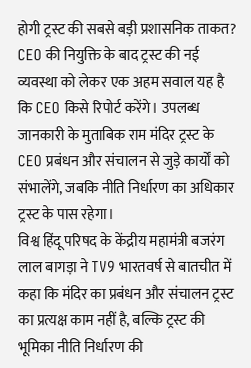होगी ट्रस्ट की सबसे बड़ी प्रशासनिक ताकत?
CEO की नियुक्ति के बाद ट्रस्ट की नई व्यवस्था को लेकर एक अहम सवाल यह है कि CEO किसे रिपोर्ट करेंगे। उपलब्ध जानकारी के मुताबिक राम मंदिर ट्रस्ट के CEO प्रबंधन और संचालन से जुड़े कार्यों को संभालेंगे, जबकि नीति निर्धारण का अधिकार ट्रस्ट के पास रहेगा।
विश्व हिंदू परिषद के केंद्रीय महामंत्री बजरंग लाल बागड़ा ने TV9 भारतवर्ष से बातचीत में कहा कि मंदिर का प्रबंधन और संचालन ट्रस्ट का प्रत्यक्ष काम नहीं है, बल्कि ट्रस्ट की भूमिका नीति निर्धारण की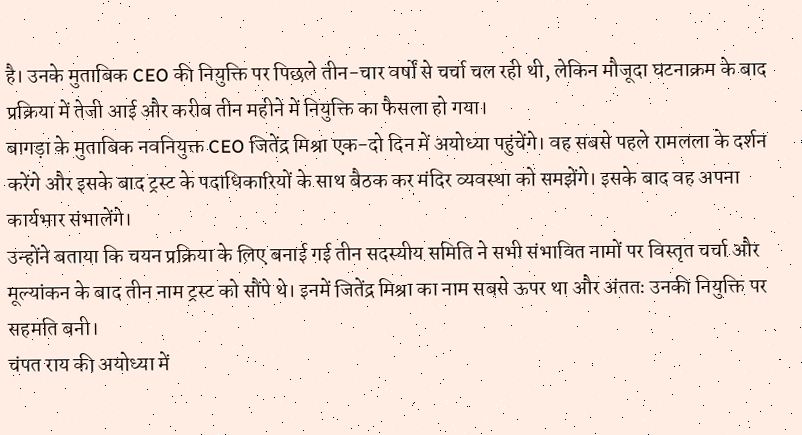है। उनके मुताबिक CEO की नियुक्ति पर पिछले तीन-चार वर्षों से चर्चा चल रही थी, लेकिन मौजूदा घटनाक्रम के बाद प्रक्रिया में तेजी आई और करीब तीन महीने में नियुक्ति का फैसला हो गया।
बागड़ा के मुताबिक नवनियुक्त CEO जितेंद्र मिश्रा एक-दो दिन में अयोध्या पहुंचेंगे। वह सबसे पहले रामलला के दर्शन करेंगे और इसके बाद ट्रस्ट के पदाधिकारियों के साथ बैठक कर मंदिर व्यवस्था को समझेंगे। इसके बाद वह अपना कार्यभार संभालेंगे।
उन्होंने बताया कि चयन प्रक्रिया के लिए बनाई गई तीन सदस्यीय समिति ने सभी संभावित नामों पर विस्तृत चर्चा और मूल्यांकन के बाद तीन नाम ट्रस्ट को सौंपे थे। इनमें जितेंद्र मिश्रा का नाम सबसे ऊपर था और अंततः उनकी नियुक्ति पर सहमति बनी।
चंपत राय की अयोध्या में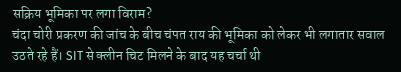सक्रिय भूमिका पर लगा विराम?
चंदा चोरी प्रकरण की जांच के बीच चंपत राय की भूमिका को लेकर भी लगातार सवाल उठते रहे हैं। SIT से क्लीन चिट मिलने के बाद यह चर्चा थी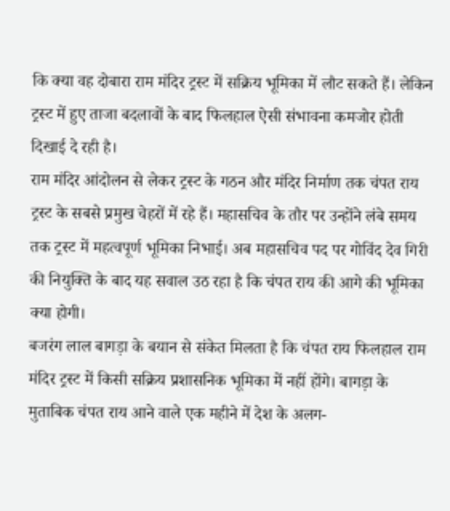कि क्या वह दोबारा राम मंदिर ट्रस्ट में सक्रिय भूमिका में लौट सकते हैं। लेकिन ट्रस्ट में हुए ताजा बदलावों के बाद फिलहाल ऐसी संभावना कमजोर होती दिखाई दे रही है।
राम मंदिर आंदोलन से लेकर ट्रस्ट के गठन और मंदिर निर्माण तक चंपत राय ट्रस्ट के सबसे प्रमुख चेहरों में रहे हैं। महासचिव के तौर पर उन्होंने लंबे समय तक ट्रस्ट में महत्वपूर्ण भूमिका निभाई। अब महासचिव पद पर गोविंद देव गिरी की नियुक्ति के बाद यह सवाल उठ रहा है कि चंपत राय की आगे की भूमिका क्या होगी।
बजरंग लाल बागड़ा के बयान से संकेत मिलता है कि चंपत राय फिलहाल राम मंदिर ट्रस्ट में किसी सक्रिय प्रशासनिक भूमिका में नहीं होंगे। बागड़ा के मुताबिक चंपत राय आने वाले एक महीने में देश के अलग-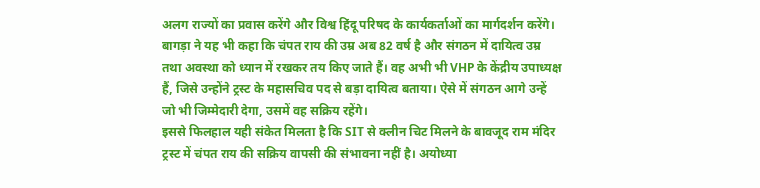अलग राज्यों का प्रवास करेंगे और विश्व हिंदू परिषद के कार्यकर्ताओं का मार्गदर्शन करेंगे।
बागड़ा ने यह भी कहा कि चंपत राय की उम्र अब 82 वर्ष है और संगठन में दायित्व उम्र तथा अवस्था को ध्यान में रखकर तय किए जाते हैं। वह अभी भी VHP के केंद्रीय उपाध्यक्ष हैं, जिसे उन्होंने ट्रस्ट के महासचिव पद से बड़ा दायित्व बताया। ऐसे में संगठन आगे उन्हें जो भी जिम्मेदारी देगा, उसमें वह सक्रिय रहेंगे।
इससे फिलहाल यही संकेत मिलता है कि SIT से क्लीन चिट मिलने के बावजूद राम मंदिर ट्रस्ट में चंपत राय की सक्रिय वापसी की संभावना नहीं है। अयोध्या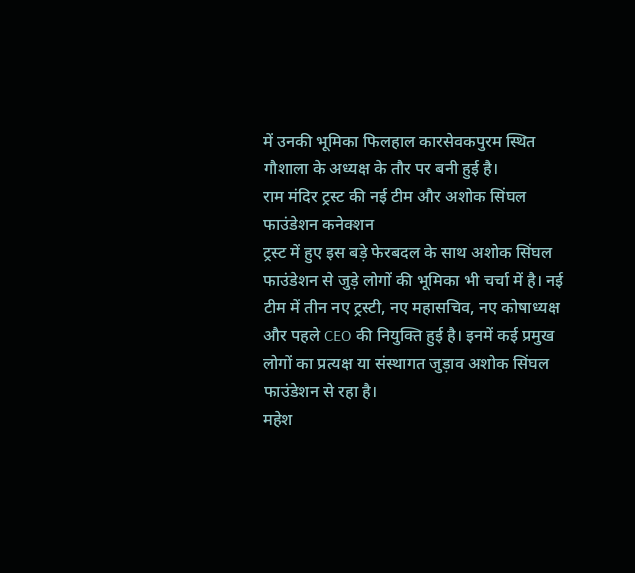में उनकी भूमिका फिलहाल कारसेवकपुरम स्थित गौशाला के अध्यक्ष के तौर पर बनी हुई है।
राम मंदिर ट्रस्ट की नई टीम और अशोक सिंघल फाउंडेशन कनेक्शन
ट्रस्ट में हुए इस बड़े फेरबदल के साथ अशोक सिंघल फाउंडेशन से जुड़े लोगों की भूमिका भी चर्चा में है। नई टीम में तीन नए ट्रस्टी, नए महासचिव, नए कोषाध्यक्ष और पहले CEO की नियुक्ति हुई है। इनमें कई प्रमुख लोगों का प्रत्यक्ष या संस्थागत जुड़ाव अशोक सिंघल फाउंडेशन से रहा है।
महेश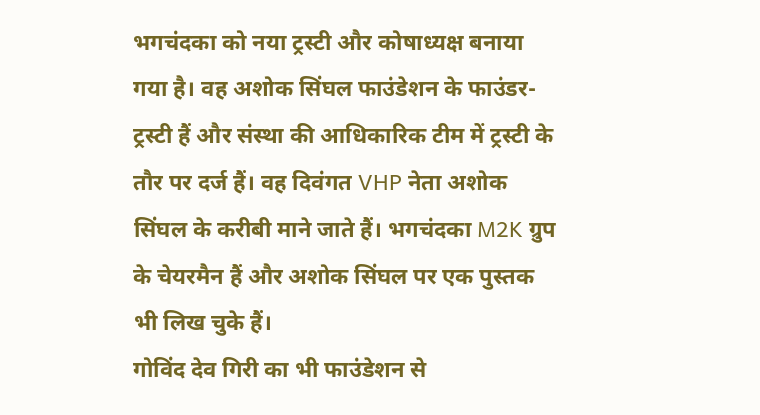भगचंदका को नया ट्रस्टी और कोषाध्यक्ष बनाया गया है। वह अशोक सिंघल फाउंडेशन के फाउंडर-ट्रस्टी हैं और संस्था की आधिकारिक टीम में ट्रस्टी के तौर पर दर्ज हैं। वह दिवंगत VHP नेता अशोक सिंघल के करीबी माने जाते हैं। भगचंदका M2K ग्रुप के चेयरमैन हैं और अशोक सिंघल पर एक पुस्तक भी लिख चुके हैं।
गोविंद देव गिरी का भी फाउंडेशन से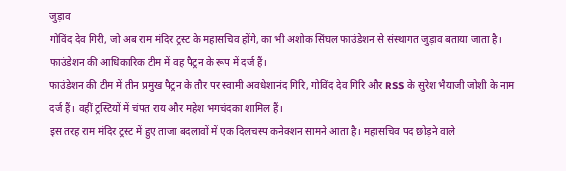जुड़ाव
गोविंद देव गिरी, जो अब राम मंदिर ट्रस्ट के महासचिव होंगे, का भी अशोक सिंघल फाउंडेशन से संस्थागत जुड़ाव बताया जाता है। फाउंडेशन की आधिकारिक टीम में वह पैट्रन के रूप में दर्ज हैं।
फाउंडेशन की टीम में तीन प्रमुख पैट्रन के तौर पर स्वामी अवधेशानंद गिरि, गोविंद देव गिरि और RSS के सुरेश भैयाजी जोशी के नाम दर्ज हैं। वहीं ट्रस्टियों में चंपत राय और महेश भगचंदका शामिल हैं।
इस तरह राम मंदिर ट्रस्ट में हुए ताजा बदलावों में एक दिलचस्प कनेक्शन सामने आता है। महासचिव पद छोड़ने वाले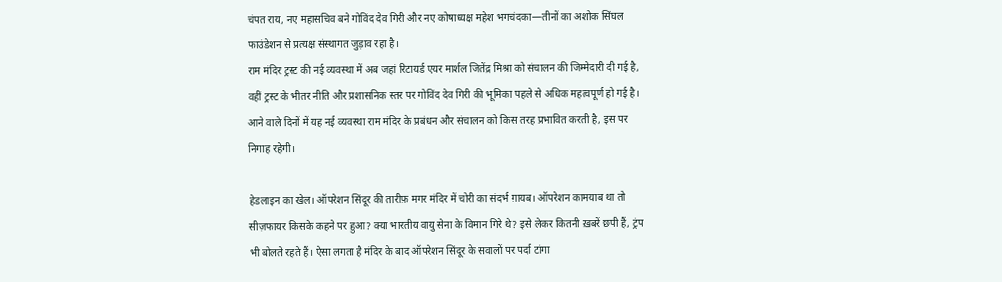चंपत राय, नए महासचिव बने गोविंद देव गिरी और नए कोषाध्यक्ष महेश भगचंदका—तीनों का अशोक सिंघल फाउंडेशन से प्रत्यक्ष संस्थागत जुड़ाव रहा है।
राम मंदिर ट्रस्ट की नई व्यवस्था में अब जहां रिटायर्ड एयर मार्शल जितेंद्र मिश्रा को संचालन की जिम्मेदारी दी गई है, वहीं ट्रस्ट के भीतर नीति और प्रशासनिक स्तर पर गोविंद देव गिरी की भूमिका पहले से अधिक महत्वपूर्ण हो गई है। आने वाले दिनों में यह नई व्यवस्था राम मंदिर के प्रबंधन और संचालन को किस तरह प्रभावित करती है, इस पर निगाह रहेगी।

हेडलाइन का खेल। ऑपरेशन सिंदूर की तारीफ़ मगर मंदिर में चोरी का संदर्भ ग़ायब। ऑपरेशन कामयाब था तो सीज़फायर किसके कहने पर हुआ? क्या भारतीय वायु सेना के विमान गिरे थे? इसे लेकर कितनी ख़बरें छपी हैं, ट्रंप भी बोलते रहते हैं। ऐसा लगता है मंदिर के बाद ऑपरेशन सिंदूर के सवालों पर पर्दा टांगा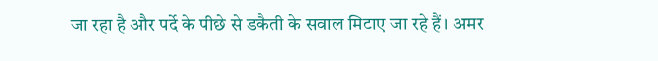जा रहा है और पर्दे के पीछे से डकैती के सवाल मिटाए जा रहे हैं। अमर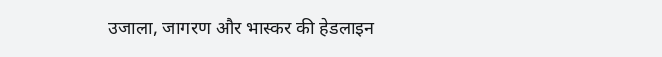उजाला, जागरण और भास्कर की हेडलाइन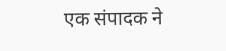एक संपादक ने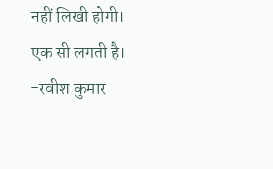नहीं लिखी होगी। एक सी लगती है।
-रवीश कुमार